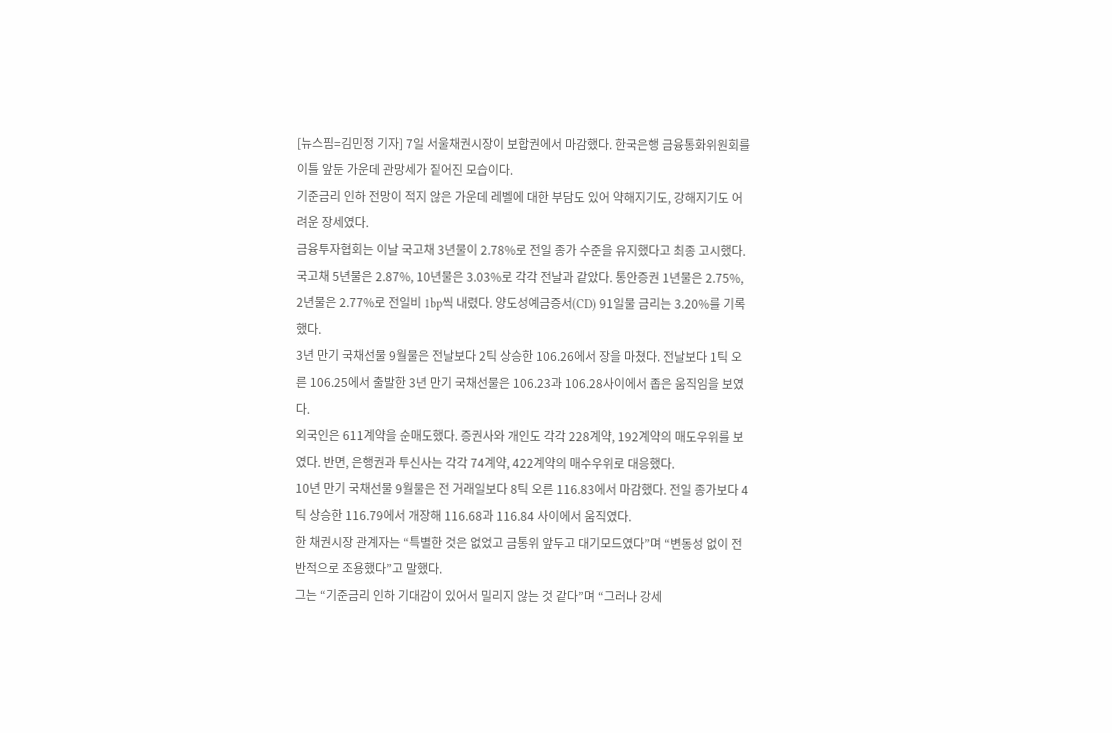[뉴스핌=김민정 기자] 7일 서울채권시장이 보합권에서 마감했다. 한국은행 금융통화위원회를 이틀 앞둔 가운데 관망세가 짙어진 모습이다.
기준금리 인하 전망이 적지 않은 가운데 레벨에 대한 부담도 있어 약해지기도, 강해지기도 어려운 장세였다.
금융투자협회는 이날 국고채 3년물이 2.78%로 전일 종가 수준을 유지했다고 최종 고시했다. 국고채 5년물은 2.87%, 10년물은 3.03%로 각각 전날과 같았다. 통안증권 1년물은 2.75%, 2년물은 2.77%로 전일비 1bp씩 내렸다. 양도성예금증서(CD) 91일물 금리는 3.20%를 기록했다.
3년 만기 국채선물 9월물은 전날보다 2틱 상승한 106.26에서 장을 마쳤다. 전날보다 1틱 오른 106.25에서 출발한 3년 만기 국채선물은 106.23과 106.28사이에서 좁은 움직임을 보였다.
외국인은 611계약을 순매도했다. 증권사와 개인도 각각 228계약, 192계약의 매도우위를 보였다. 반면, 은행권과 투신사는 각각 74계약, 422계약의 매수우위로 대응했다.
10년 만기 국채선물 9월물은 전 거래일보다 8틱 오른 116.83에서 마감했다. 전일 종가보다 4틱 상승한 116.79에서 개장해 116.68과 116.84 사이에서 움직였다.
한 채권시장 관계자는 “특별한 것은 없었고 금통위 앞두고 대기모드였다”며 “변동성 없이 전반적으로 조용했다”고 말했다.
그는 “기준금리 인하 기대감이 있어서 밀리지 않는 것 같다”며 “그러나 강세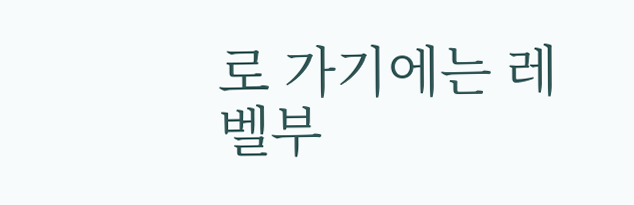로 가기에는 레벨부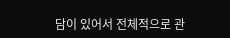담이 있어서 전체적으로 관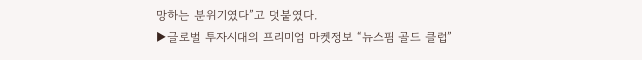망하는 분위기였다”고 덧붙였다.
▶글로벌 투자시대의 프리미엄 마켓정보 “뉴스핌 골드 클럽”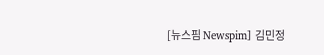[뉴스핌 Newspim] 김민정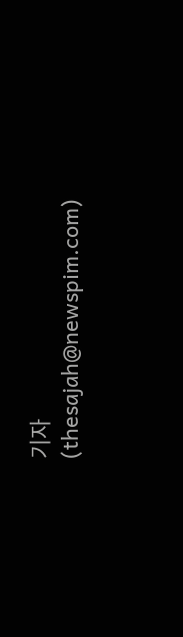기자 (thesajah@newspim.com)